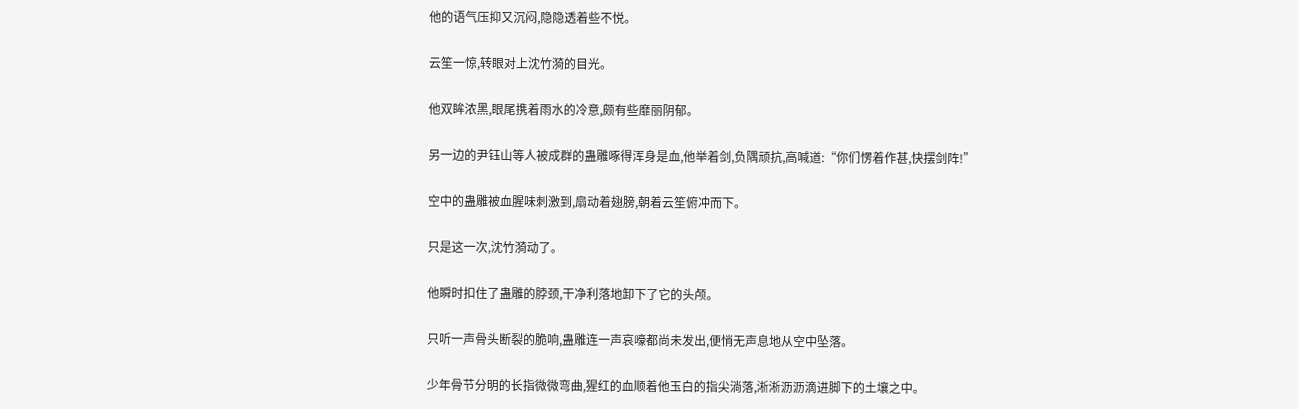他的语气压抑又沉闷,隐隐透着些不悦。

云笙一惊,转眼对上沈竹漪的目光。

他双眸浓黑,眼尾携着雨水的冷意,颇有些靡丽阴郁。

另一边的尹钰山等人被成群的蛊雕啄得浑身是血,他举着剑,负隅顽抗,高喊道:“你们愣着作甚,快摆剑阵!”

空中的蛊雕被血腥味刺激到,扇动着翅膀,朝着云笙俯冲而下。

只是这一次,沈竹漪动了。

他瞬时扣住了蛊雕的脖颈,干净利落地卸下了它的头颅。

只听一声骨头断裂的脆响,蛊雕连一声哀嚎都尚未发出,便悄无声息地从空中坠落。

少年骨节分明的长指微微弯曲,猩红的血顺着他玉白的指尖淌落,淅淅沥沥滴进脚下的土壤之中。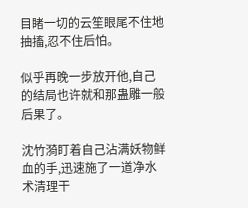目睹一切的云笙眼尾不住地抽搐,忍不住后怕。

似乎再晚一步放开他,自己的结局也许就和那蛊雕一般后果了。

沈竹漪盯着自己沾满妖物鲜血的手,迅速施了一道净水术清理干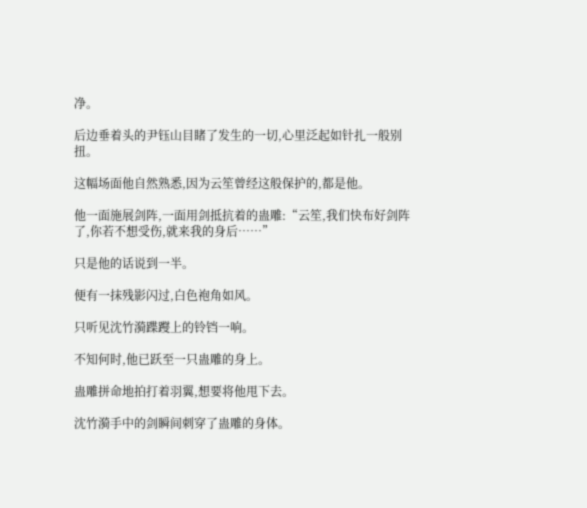净。

后边垂着头的尹钰山目睹了发生的一切,心里泛起如针扎一般别扭。

这幅场面他自然熟悉,因为云笙曾经这般保护的,都是他。

他一面施展剑阵,一面用剑抵抗着的蛊雕:“云笙,我们快布好剑阵了,你若不想受伤,就来我的身后……”

只是他的话说到一半。

便有一抹残影闪过,白色袍角如风。

只听见沈竹漪蹀躞上的铃铛一响。

不知何时,他已跃至一只蛊雕的身上。

蛊雕拼命地拍打着羽翼,想要将他甩下去。

沈竹漪手中的剑瞬间刺穿了蛊雕的身体。